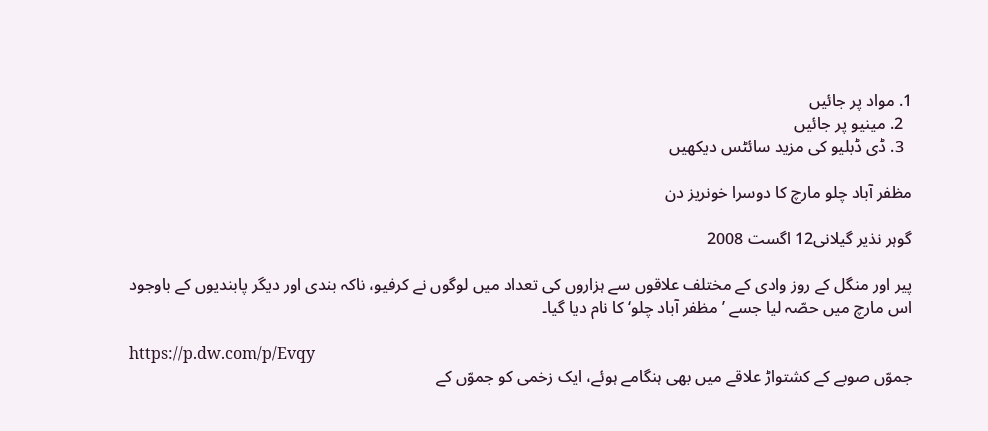1. مواد پر جائیں
  2. مینیو پر جائیں
  3. ڈی ڈبلیو کی مزید سائٹس دیکھیں

مظفر آباد چلو مارچ کا دوسرا خونریز دن

گوہر نذیر گیلانی12 اگست 2008

پیر اور منگل کے روز وادی کے مختلف علاقوں سے ہزاروں کی تعداد میں لوگوں نے کرفیو، ناکہ بندی اور دیگر پابندیوں کے باوجود اس مارچ میں حصّہ لیا جسے ’مظفر آباد چلو‘ کا نام دیا گیا۔

https://p.dw.com/p/Evqy
جموّں صوبے کے کشتواڑ علاقے میں بھی ہنگامے ہوئے، ایک زخمی کو جموّں کے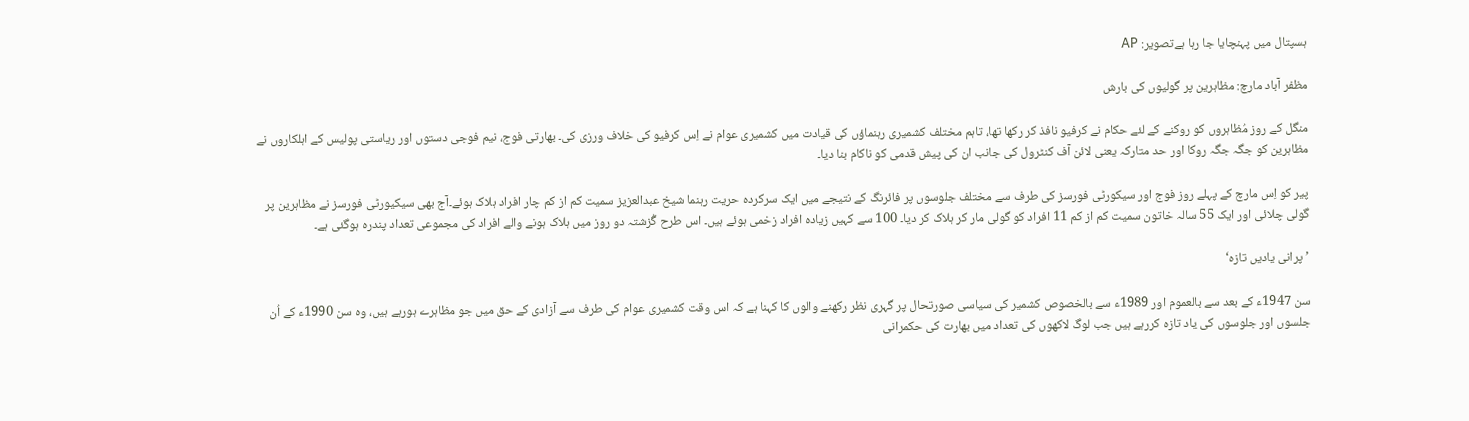ہسپتال میں پہنچایا جا رہا ہےتصویر: AP

مظفر آباد مارچ: مظاہرین پر گولیوں کی بارش

منگل کے روز مُظاہروں کو روکنے کے لئے حکام نے کرفیو نافذ کر رکھا تھا، تاہم مختلف کشمیری رہنماؤں کی قیادت میں کشمیری عوام نے اِس کرفیو کی خلاف ورزی کی۔ بھارتی فوج، نیم فوجی دستوں اور ریاستی پولیس کے اہلکاروں نے مظاہرین کو جگہ جگہ روکا اور حد متارکہ یعنی لائن آف کنٹرول کی جانب ان کی پیش قدمی کو ناکام بنا دیا۔

پیر کو اِس مارچ کے پہلے روز فوج اور سیکورٹی فورسز کی طرف سے مختلف جلوسوں پر فائرنگ کے نتیجے میں ایک سرکردہ حریت رہنما شیخ عبدالعزیز سمیت کم از کم چار افراد ہلاک ہوئے۔آج بھی سیکیورٹی فورسز نے مظاہرین پر گولی چلائی اور ایک 55 سالہ خاتون سمیت کم از کم 11 افراد کو گولی مار کر ہلاک کر دیا۔ 100 سے کہیں زیادہ افراد زخمی ہوئے ہیں۔ اس طرح گُزشتہ دو روز میں ہلاک ہونے والے افراد کی مجموعی تعداد پندرہ ہوگئی ہے۔

’پرانی یادیں تازہ‘

سن 1947ء کے بعد سے بالعموم اور 1989ء سے بالخصوص کشمیر کی سیاسی صورتحال پر گہری نظر رکھنے والوں کا کہنا ہے کہ اس وقت کشمیری عوام کی طرف سے آزادی کے حق میں جو مظاہرے ہورہے ہیں، وہ سن 1990ء کے اُن جلسوں اور جلوسوں کی یاد تازہ کررہے ہیں جب لوگ لاکھوں کی تعداد میں بھارت کی حکمرانی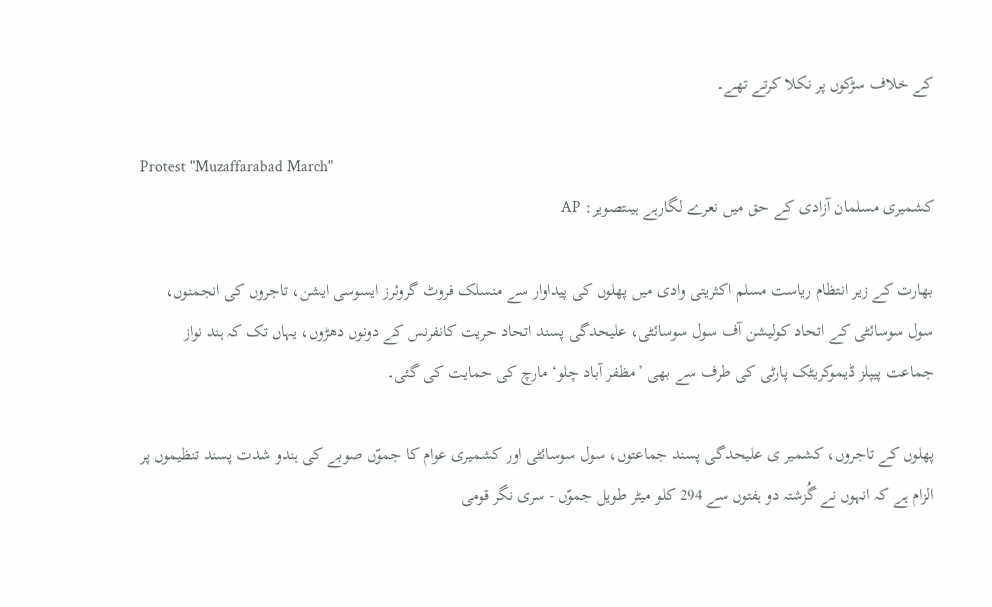کے خلاف سڑکوں پر نکلا کرتے تھے۔

Protest "Muzaffarabad March"
کشمیری مسلمان آزادی کے حق میں نعرے لگارہے ہیںتصویر: AP

بھارت کے زیر انتظام ریاست مسلم اکثریتی وادی میں پھلوں کی پیداوار سے منسلک فروٹ گروئرز ایسوسی ایشن، تاجروں کی انجمنوں، سول سوسائٹی کے اتحاد کولیشن آف سول سوسائٹی، علیحدگی پسند اتحاد حریت کانفرنس کے دونوں دھڑوں، یہاں تک کہ ہند نواز جماعت پیپلز ڈیموکریٹک پارٹی کی طرف سے بھی ’مظفر آباد چلو‘ مارچ کی حمایت کی گئی۔

پھلوں کے تاجروں، کشمیر ی علیحدگی پسند جماعتوں، سول سوسائٹی اور کشمیری عوام کا جموّں صوبے کی ہندو شدت پسند تنظیموں پر الزام ہے کہ انہوں نے گُزشتہ دو ہفتوں سے 294 کلو میٹر طویل جموّں - سری نگر قومی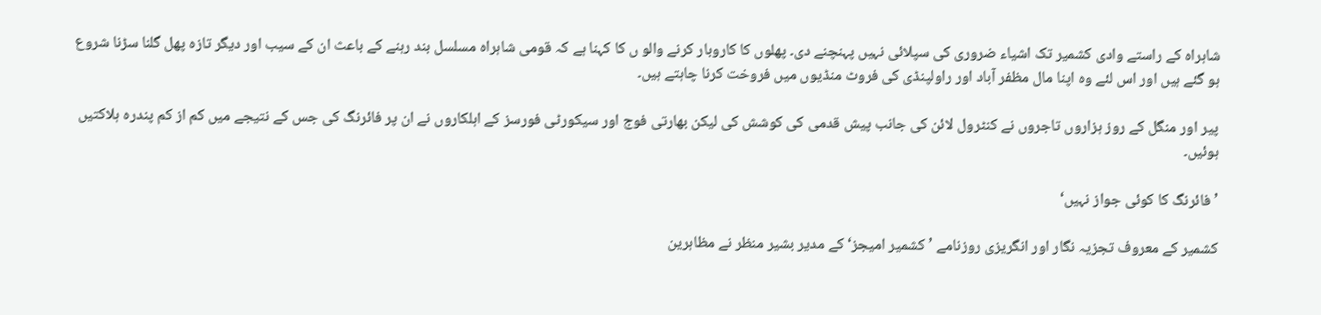شاہراہ کے راستے وادی کشمیر تک اشیاء ضروری کی سپلائی نہیں پہنچنے دی۔ پھلوں کا کاروبار کرنے والو ں کا کہنا ہے کہ قومی شاہراہ مسلسل بند رہنے کے باعث ان کے سیب اور دیگر تازہ پھل گلنا سڑنا شروع ہو گئے ہیں اور اس لئے وہ اپنا مال مظفر آباد اور راولپنڈی کی فروٹ منڈیوں میں فروخت کرنا چاہتے ہیں۔

پیر اور منگل کے روز ہزاروں تاجروں نے کنٹرول لائن کی جانب پیش قدمی کی کوشش کی لیکن بھارتی فوج اور سیکورٹی فورسز کے اہلکاروں نے ان پر فائرنگ کی جس کے نتیجے میں کم از کم پندرہ ہلاکتیں ہوئیں۔

’ فائرنگ کا کوئی جواز نہیں‘

کشمیر کے معروف تجزیہ نگار اور انگریزی روزنامے ’کشمیر امیجز‘ کے مدیر بشیر منظر نے مظاہرین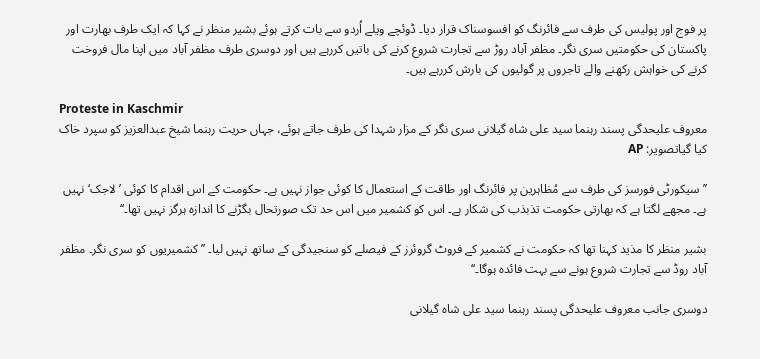پر فوج اور پولیس کی طرف سے فائرنگ کو افسوسناک قرار دیا۔ ڈوئچے ویلے اُردو سے بات کرتے ہوئے بشیر منظر نے کہا کہ ایک طرف بھارت اور پاکستان کی حکومتیں سری نگر۔ مظفر آباد روڑ سے تجارت شروع کرنے کی باتیں کررہے ہیں اور دوسری طرف مظفر آباد میں اپنا مال فروخت کرنے کی خواہش رکھنے والے تاجروں پر گولیوں کی بارش کررہے ہیں۔

Proteste in Kaschmir
معروف علیحدگی پسند رہنما سید علی شاہ گیلانی سری نگر کے مزار شہدا کی طرف جاتے ہوئے، جہاں حریت رہنما شیخ عبدالعزیز کو سپرد خاک کیا گیاتصویر: AP

’’ سیکورٹی فورسز کی طرف سے مُظاہرین پر فائرنگ اور طاقت کے استعمال کا کوئی جواز نہیں ہے۔ حکومت کے اس اقدام کا کوئی ’لاجک‘ نہیں ہے۔ مجھے لگتا ہے کہ بھارتی حکومت تذبذب کی شکار ہے۔ اس کو کشمیر میں اس حد تک صورتحال بگڑنے کا اندازہ ہرگز نہیں تھا۔‘‘

بشیر منظر کا مذید کہنا تھا کہ حکومت نے کشمیر کے فروٹ گروئرز کے فیصلے کو سنجیدگی کے ساتھ نہیں لیا۔ ’’ کشمیریوں کو سری نگر۔ مظفر آباد روڈ سے تجارت شروع ہونے سے بہت فائدہ ہوگا۔‘‘

دوسری جانب معروف علیحدگی پسند رہنما سید علی شاہ گیلانی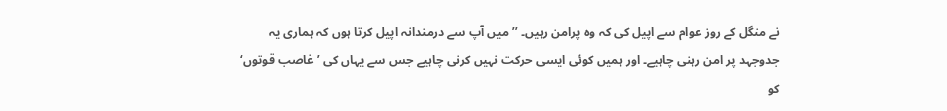نے منگل کے روز عوام سے اپیل کی کہ وہ پرامن رہیں۔ ’’ میں آپ سے درمندانہ اپیل کرتا ہوں کہ ہماری یہ جدوجہد پر امن رہنی چاہیے۔ اور ہمیں کوئی ایسی حرکت نہیں کرنی چاہیے جس سے یہاں کی ’غاصب قوتوں‘ کو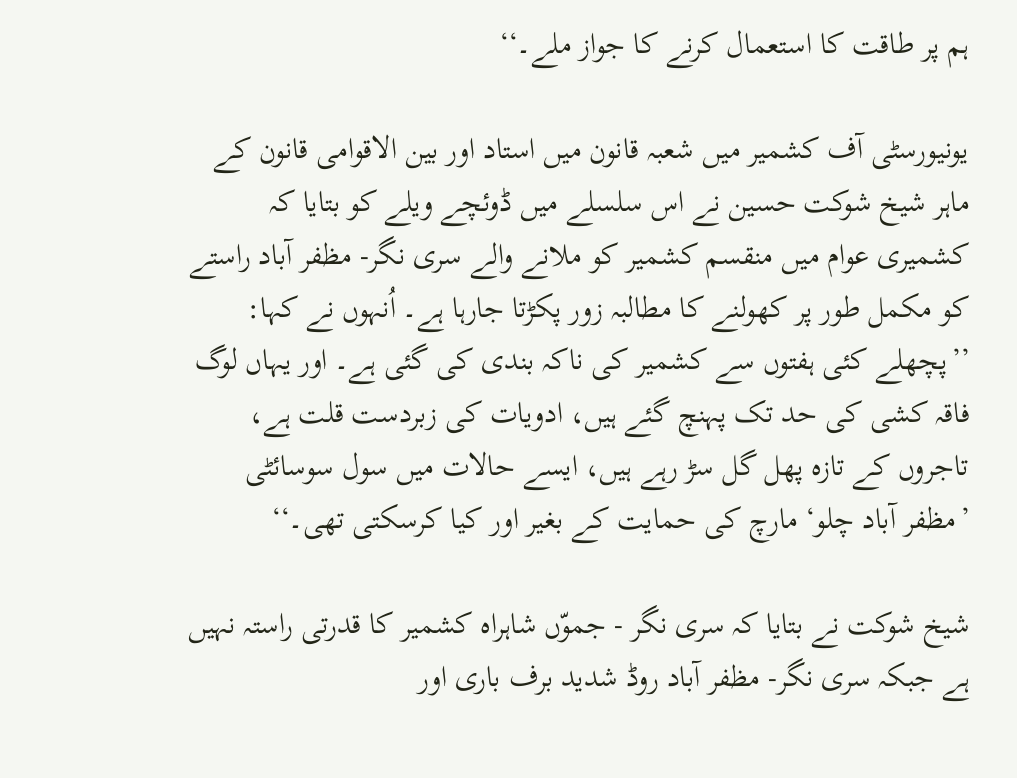ہم پر طاقت کا استعمال کرنے کا جواز ملے۔‘‘

یونیورسٹی آف کشمیر میں شعبہ قانون میں استاد اور بین الاقوامی قانون کے ماہر شیخ شوکت حسین نے اس سلسلے میں ڈوئچے ویلے کو بتایا کہ کشمیری عوام میں منقسم کشمیر کو ملانے والے سری نگر- مظفر آباد راستے کو مکمل طور پر کھولنے کا مطالبہ زور پکڑتا جارہا ہے۔ اُنہوں نے کہا: ’’پچھلے کئی ہفتوں سے کشمیر کی ناکہ بندی کی گئی ہے۔ اور یہاں لوگ فاقہ کشی کی حد تک پہنچ گئے ہیں، ادویات کی زبردست قلت ہے، تاجروں کے تازہ پھل گل سڑ رہے ہیں، ایسے حالات میں سول سوسائٹی ’مظفر آباد چلو‘ مارچ کی حمایت کے بغیر اور کیا کرسکتی تھی۔‘‘

شیخ شوکت نے بتایا کہ سری نگر - جموّں شاہراہ کشمیر کا قدرتی راستہ نہیں ہے جبکہ سری نگر- مظفر آباد روڈ شدید برف باری اور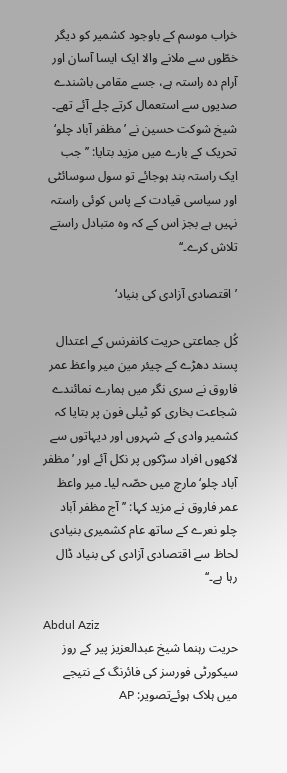خراب موسم کے باوجود کشمیر کو دیگر خطّوں سے ملانے والا ایک ایسا آسان اور آرام دہ راستہ ہے، جسے مقامی باشندے صدیوں سے استعمال کرتے چلے آئے تھے۔ شیخ شوکت حسین نے ’مظفر آباد چلو‘ تحریک کے بارے میں مزید بتایا: ’’جب ایک راستہ بند ہوجائے تو سول سوسائٹی اور سیاسی قیادت کے پاس کوئی راستہ نہیں ہے بجز اس کے کہ وہ متبادل راستے تلاش کرے۔‘‘

’اقتصادی آزادی کی بنیاد‘

کُل جماعتی حریت کانفرنس کے اعتدال پسند دھڑے کے چیئر مین میر واعظ عمر فاروق نے سری نگر میں ہمارے نمائندے شجاعت بخاری کو ٹیلی فون پر بتایا کہ کشمیر وادی کے شہروں اور دیہاتوں سے لاکھوں افراد سڑکوں پر نکل آئے اور ’مظفر آباد چلو‘ مارچ میں حصّہ لیا۔ میر واعظ عمر فاروق نے مزید کہا: ’’ آج مظفر آباد چلو نعرے کے ساتھ عام کشمیری بنیادی لحاظ سے اقتصادی آزادی کی بنیاد ڈال رہا ہے۔‘‘

Abdul Aziz
حریت رہنما شیخ عبدالعزیز پیر کے روز سیکورٹی فورسز کی فائرنگ کے نتیجے میں ہلاک ہوئےتصویر: AP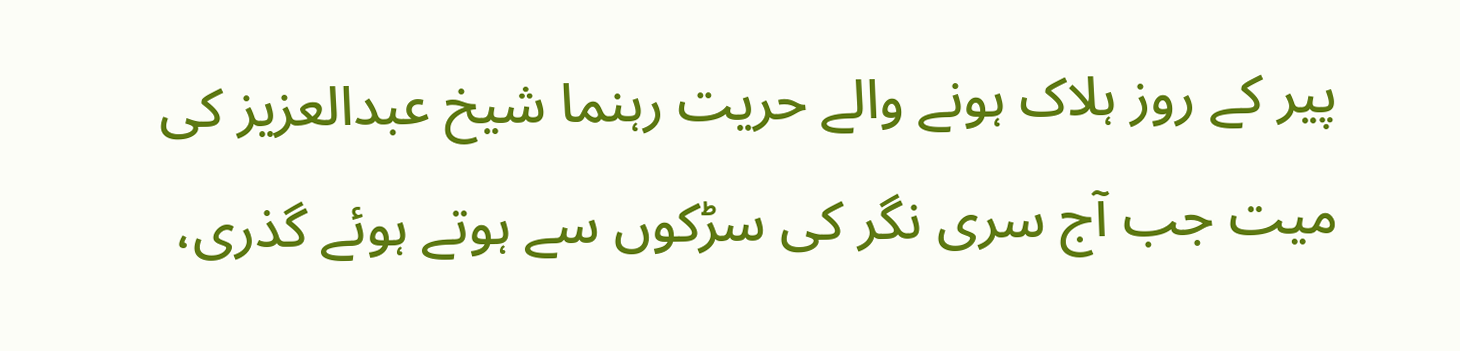پیر کے روز ہلاک ہونے والے حریت رہنما شیخ عبدالعزیز کی میت جب آج سری نگر کی سڑکوں سے ہوتے ہوئے گذری،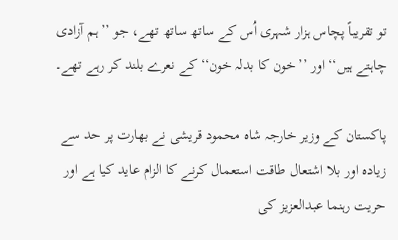تو تقریباً پچاس ہزار شہری اُس کے ساتھ ساتھ تھے، جو ’’ہم آزادی چاہتے ہیں‘‘ اور ’’خون کا بدلہ خون‘‘ کے نعرے بلند کر رہے تھے۔

پاکستان کے وزیر خارجہ شاہ محمود قریشی نے بھارت پر حد سے زیادہ اور بلا اشتعال طاقت استعمال کرنے کا الزام عاید کیا ہے اور حریت رہنما عبدالعزیز کی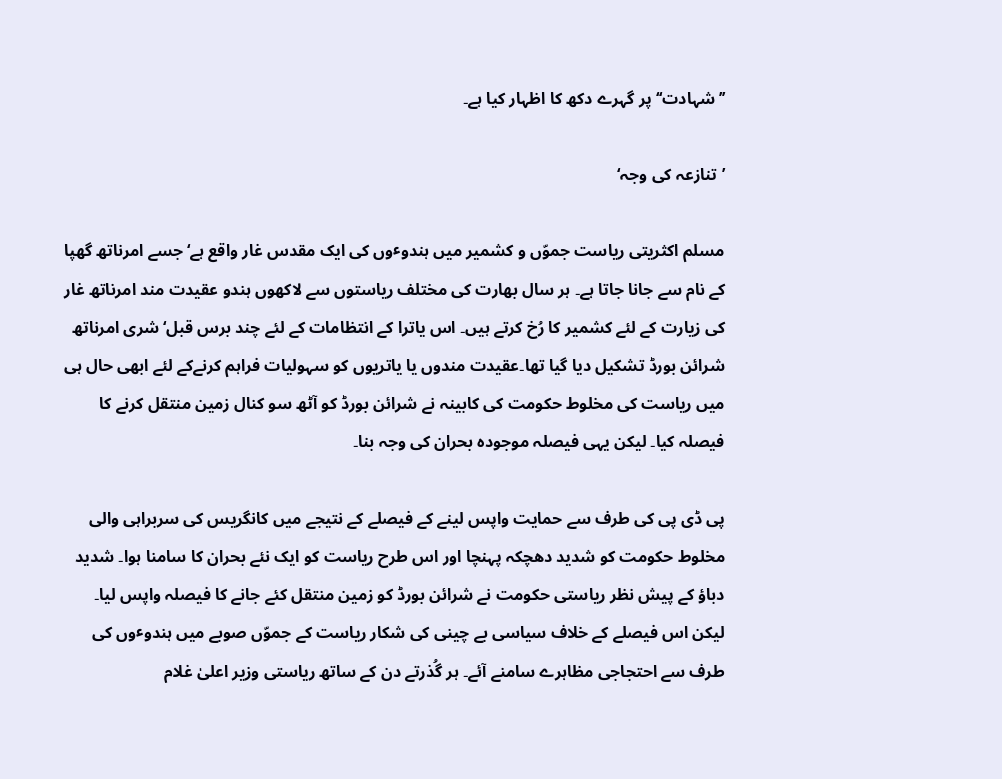’’شہادت‘‘ پر گہرے دکھ کا اظہار کیا ہے۔

’تنازعہ کی وجہ‘

مسلم اکثریتی ریاست جموّں و کشمیر میں ہندوٴوں کی ایک مقدس غار واقع ہے‘ جسے امرناتھ گھپا کے نام سے جانا جاتا ہے۔ ہر سال بھارت کی مختلف ریاستوں سے لاکھوں ہندو عقیدت مند امرناتھ غار کی زیارت کے لئے کشمیر کا رُخ کرتے ہیں۔ اس یاترا کے انتظامات کے لئے چند برس قبل‘ شری امرناتھ شرائن بورڈ تشکیل دیا گیا تھا۔عقیدت مندوں یا یاتریوں کو سہولیات فراہم کرنےکے لئے ابھی حال ہی میں ریاست کی مخلوط حکومت کی کابینہ نے شرائن بورڈ کو آٹھ سو کنال زمین منتقل کرنے کا فیصلہ کیا۔ لیکن یہی فیصلہ موجودہ بحران کی وجہ بنا۔

پی ڈی پی کی طرف سے حمایت واپس لینے کے فیصلے کے نتیجے میں کانگریس کی سربراہی والی مخلوط حکومت کو شدید دھچکہ پہنچا اور اس طرح ریاست کو ایک نئے بحران کا سامنا ہوا۔ شدید دباؤ کے پیش نظر ریاستی حکومت نے شرائن بورڈ کو زمین منتقل کئے جانے کا فیصلہ واپس لیا۔ لیکن اس فیصلے کے خلاف سیاسی بے چینی کی شکار ریاست کے جموّں صوبے میں ہندوٴوں کی طرف سے احتجاجی مظاہرے سامنے آئے۔ ہر گُذرتے دن کے ساتھ ریاستی وزیر اعلیٰ غلام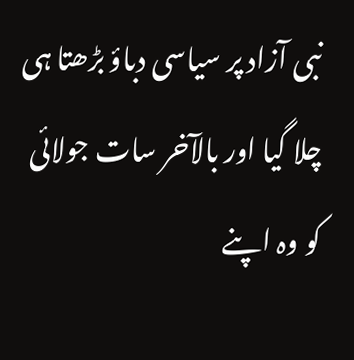نبی آزاد پر سیاسی دباؤ بڑھتا ہی چلا گیا اور بالآخر سات جولائی کو وہ اپنے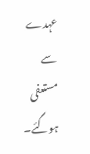عہدے سے مستعفی ہوگئے۔